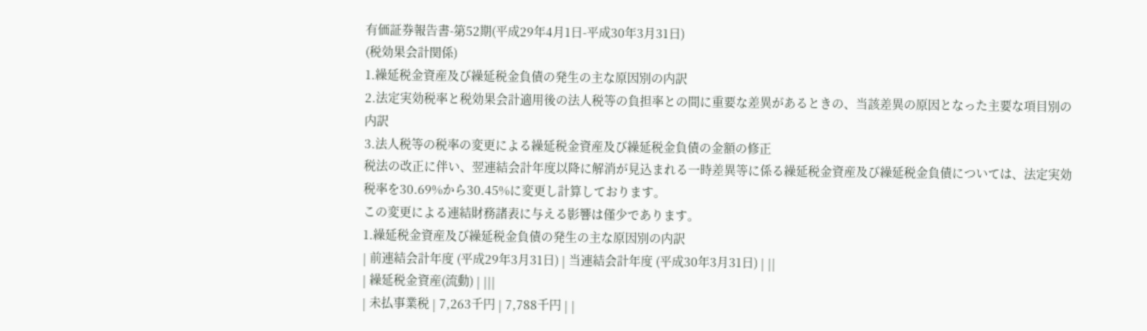有価証券報告書-第52期(平成29年4月1日-平成30年3月31日)
(税効果会計関係)
1.繰延税金資産及び繰延税金負債の発生の主な原因別の内訳
2.法定実効税率と税効果会計適用後の法人税等の負担率との間に重要な差異があるときの、当該差異の原因となった主要な項目別の内訳
3.法人税等の税率の変更による繰延税金資産及び繰延税金負債の金額の修正
税法の改正に伴い、翌連結会計年度以降に解消が見込まれる一時差異等に係る繰延税金資産及び繰延税金負債については、法定実効税率を30.69%から30.45%に変更し計算しております。
この変更による連結財務諸表に与える影響は僅少であります。
1.繰延税金資産及び繰延税金負債の発生の主な原因別の内訳
| 前連結会計年度 (平成29年3月31日) | 当連結会計年度 (平成30年3月31日) | ||
| 繰延税金資産(流動) | |||
| 未払事業税 | 7,263千円 | 7,788千円 | |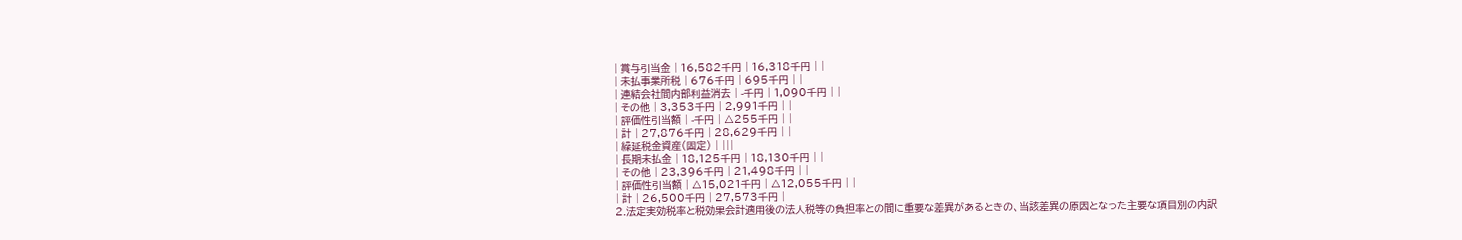| 賞与引当金 | 16,582千円 | 16,318千円 | |
| 未払事業所税 | 676千円 | 695千円 | |
| 連結会社間内部利益消去 | -千円 | 1,090千円 | |
| その他 | 3,353千円 | 2,991千円 | |
| 評価性引当額 | -千円 | △255千円 | |
| 計 | 27,876千円 | 28,629千円 | |
| 繰延税金資産(固定) | |||
| 長期未払金 | 18,125千円 | 18,130千円 | |
| その他 | 23,396千円 | 21,498千円 | |
| 評価性引当額 | △15,021千円 | △12,055千円 | |
| 計 | 26,500千円 | 27,573千円 |
2.法定実効税率と税効果会計適用後の法人税等の負担率との間に重要な差異があるときの、当該差異の原因となった主要な項目別の内訳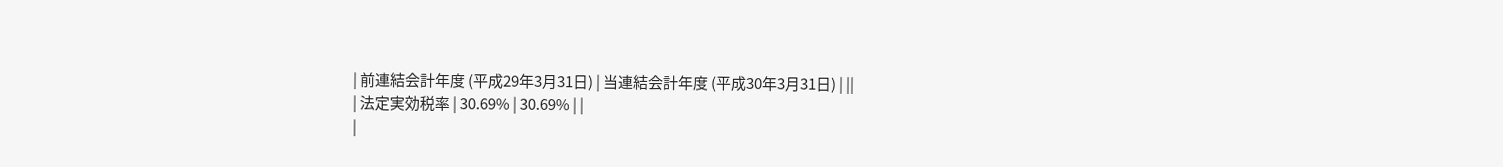| 前連結会計年度 (平成29年3月31日) | 当連結会計年度 (平成30年3月31日) | ||
| 法定実効税率 | 30.69% | 30.69% | |
|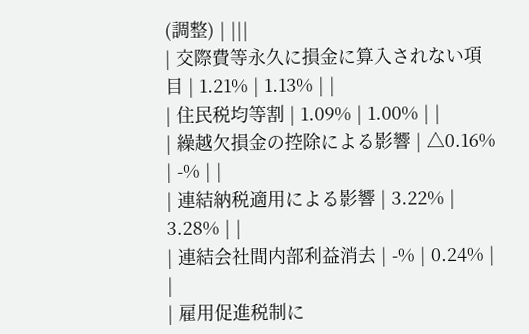(調整) | |||
| 交際費等永久に損金に算入されない項目 | 1.21% | 1.13% | |
| 住民税均等割 | 1.09% | 1.00% | |
| 繰越欠損金の控除による影響 | △0.16% | -% | |
| 連結納税適用による影響 | 3.22% | 3.28% | |
| 連結会社間内部利益消去 | -% | 0.24% | |
| 雇用促進税制に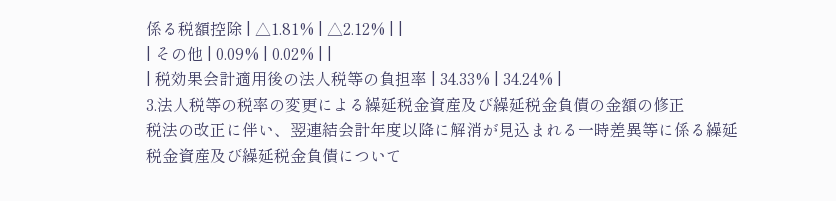係る税額控除 | △1.81% | △2.12% | |
| その他 | 0.09% | 0.02% | |
| 税効果会計適用後の法人税等の負担率 | 34.33% | 34.24% |
3.法人税等の税率の変更による繰延税金資産及び繰延税金負債の金額の修正
税法の改正に伴い、翌連結会計年度以降に解消が見込まれる一時差異等に係る繰延税金資産及び繰延税金負債について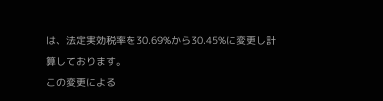は、法定実効税率を30.69%から30.45%に変更し計算しております。
この変更による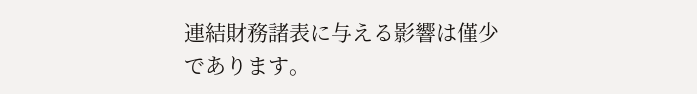連結財務諸表に与える影響は僅少であります。